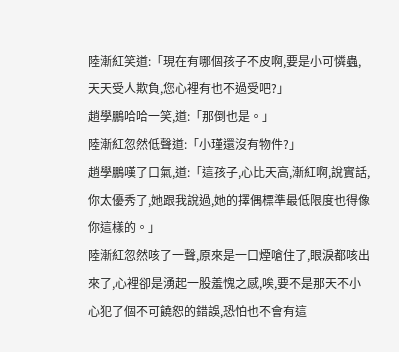陸漸紅笑道:「現在有哪個孩子不皮啊,要是小可憐蟲,天天受人欺負,您心裡有也不過受吧?」
趙學鵬哈哈一笑,道:「那倒也是。」
陸漸紅忽然低聲道:「小瑾還沒有物件?」
趙學鵬嘆了口氣,道:「這孩子,心比天高,漸紅啊,說實話,你太優秀了,她跟我說過,她的擇偶標準最低限度也得像你這樣的。」
陸漸紅忽然咳了一聲,原來是一口煙嗆住了,眼淚都咳出來了,心裡卻是湧起一股羞愧之感,唉,要不是那天不小心犯了個不可饒恕的錯誤,恐怕也不會有這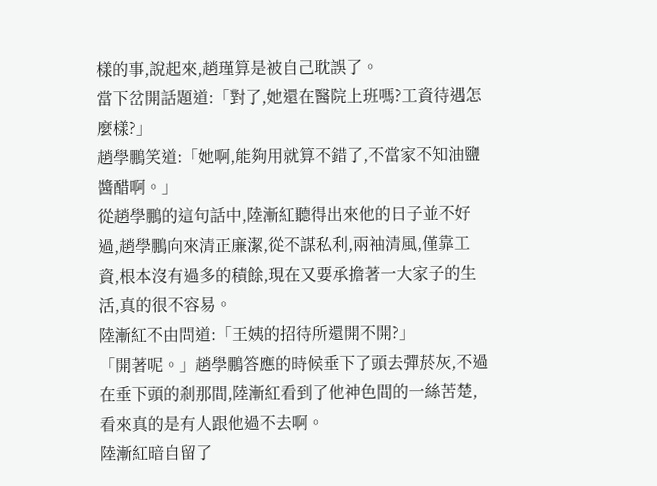樣的事,說起來,趙瑾算是被自己耽誤了。
當下岔開話題道:「對了,她還在醫院上班嗎?工資待遇怎麼樣?」
趙學鵬笑道:「她啊,能夠用就算不錯了,不當家不知油鹽醬醋啊。」
從趙學鵬的這句話中,陸漸紅聽得出來他的日子並不好過,趙學鵬向來清正廉潔,從不謀私利,兩袖清風,僅靠工資,根本沒有過多的積餘,現在又要承擔著一大家子的生活,真的很不容易。
陸漸紅不由問道:「王姨的招待所還開不開?」
「開著呢。」趙學鵬答應的時候垂下了頭去彈菸灰,不過在垂下頭的剎那間,陸漸紅看到了他神色間的一絲苦楚,看來真的是有人跟他過不去啊。
陸漸紅暗自留了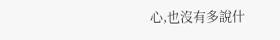心,也沒有多說什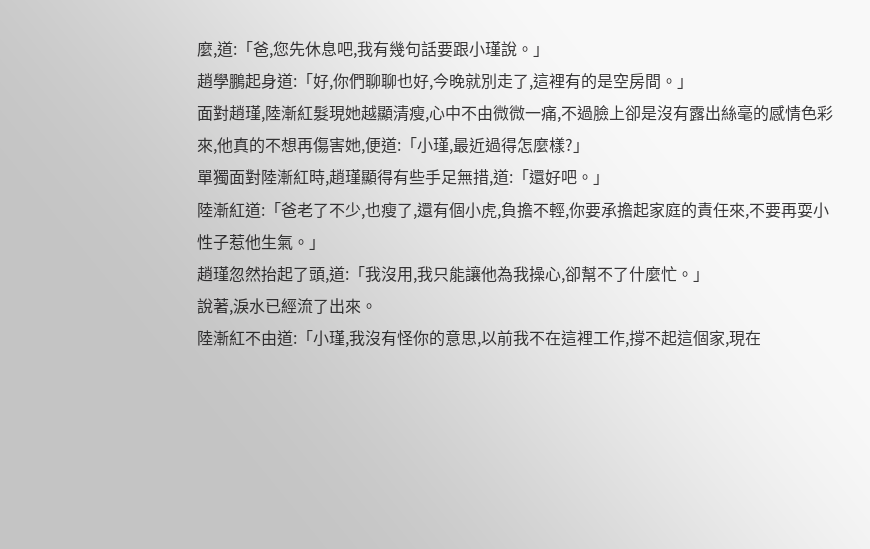麼,道:「爸,您先休息吧,我有幾句話要跟小瑾說。」
趙學鵬起身道:「好,你們聊聊也好,今晚就別走了,這裡有的是空房間。」
面對趙瑾,陸漸紅髮現她越顯清瘦,心中不由微微一痛,不過臉上卻是沒有露出絲毫的感情色彩來,他真的不想再傷害她,便道:「小瑾,最近過得怎麼樣?」
單獨面對陸漸紅時,趙瑾顯得有些手足無措,道:「還好吧。」
陸漸紅道:「爸老了不少,也瘦了,還有個小虎,負擔不輕,你要承擔起家庭的責任來,不要再耍小性子惹他生氣。」
趙瑾忽然抬起了頭,道:「我沒用,我只能讓他為我操心,卻幫不了什麼忙。」
說著,淚水已經流了出來。
陸漸紅不由道:「小瑾,我沒有怪你的意思,以前我不在這裡工作,撐不起這個家,現在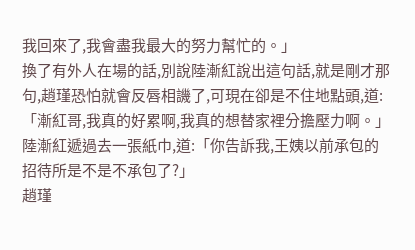我回來了,我會盡我最大的努力幫忙的。」
換了有外人在場的話,別說陸漸紅說出這句話,就是剛才那句,趙瑾恐怕就會反唇相譏了,可現在卻是不住地點頭,道:「漸紅哥,我真的好累啊,我真的想替家裡分擔壓力啊。」
陸漸紅遞過去一張紙巾,道:「你告訴我,王姨以前承包的招待所是不是不承包了?」
趙瑾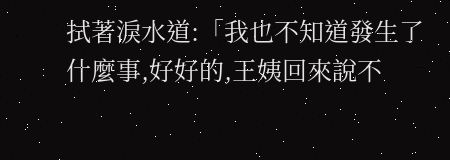拭著淚水道:「我也不知道發生了什麼事,好好的,王姨回來說不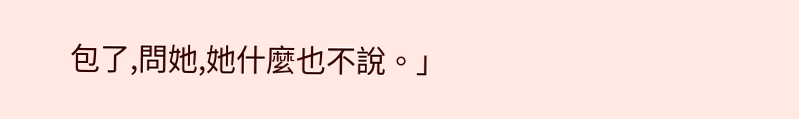包了,問她,她什麼也不說。」